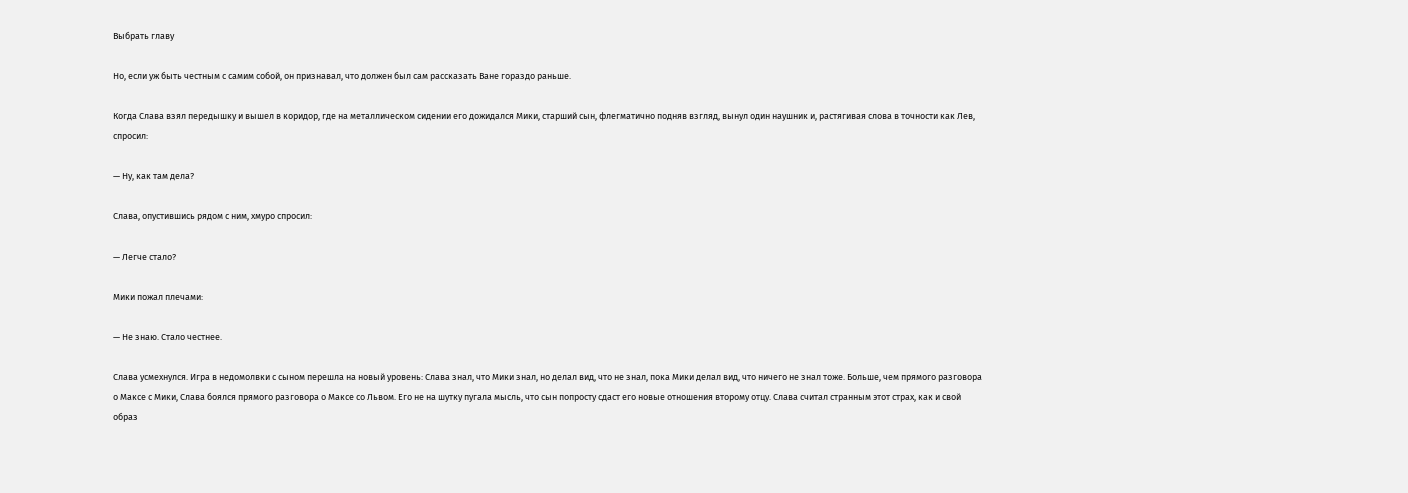Выбрать главу

Но, если уж быть честным с самим собой, он признавал, что должен был сам рассказать Ване гораздо раньше.

Когда Слава взял передышку и вышел в коридор, где на металлическом сидении его дожидался Мики, старший сын, флегматично подняв взгляд, вынул один наушник и, растягивая слова в точности как Лев, спросил:

— Ну, как там дела?

Слава, опустившись рядом с ним, хмуро спросил:

— Легче стало?

Мики пожал плечами:

— Не знаю. Стало честнее.

Слава усмехнулся. Игра в недомолвки с сыном перешла на новый уровень: Слава знал, что Мики знал, но делал вид, что не знал, пока Мики делал вид, что ничего не знал тоже. Больше, чем прямого разговора о Максе с Мики, Слава боялся прямого разговора о Максе со Львом. Его не на шутку пугала мысль, что сын попросту сдаст его новые отношения второму отцу. Слава считал странным этот страх, как и свой образ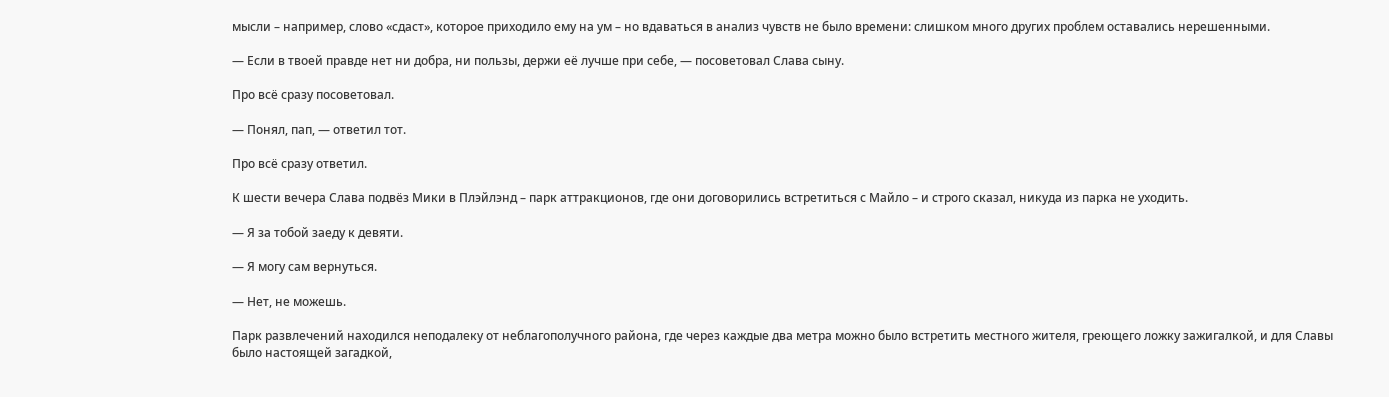мысли – например, слово «сдаст», которое приходило ему на ум – но вдаваться в анализ чувств не было времени: слишком много других проблем оставались нерешенными.

— Если в твоей правде нет ни добра, ни пользы, держи её лучше при себе, — посоветовал Слава сыну.

Про всё сразу посоветовал.

— Понял, пап, — ответил тот.

Про всё сразу ответил.

К шести вечера Слава подвёз Мики в Плэйлэнд – парк аттракционов, где они договорились встретиться с Майло – и строго сказал, никуда из парка не уходить.

— Я за тобой заеду к девяти.

— Я могу сам вернуться.

— Нет, не можешь.

Парк развлечений находился неподалеку от неблагополучного района, где через каждые два метра можно было встретить местного жителя, греющего ложку зажигалкой, и для Славы было настоящей загадкой,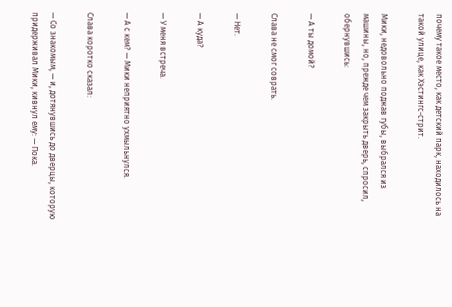почему такое место, как детский парк, находилось на такой улице, как Хэстингс-стрит.

Мики, недовольно поджав губы, выбрался из машины, но, прежде чем закрыть дверь, спросил, обернувшись:

— А ты домой?

Слава не смог соврать.

— Нет.

— А куда?

— У меня встреча.

— А с кем? — Мики неприятно ухмыльнулся.

Слава коротко сказал:

— Со знакомым, — и, дотянувшись до дверцы, которую придерживал Мики, кивнул ему: — Пока.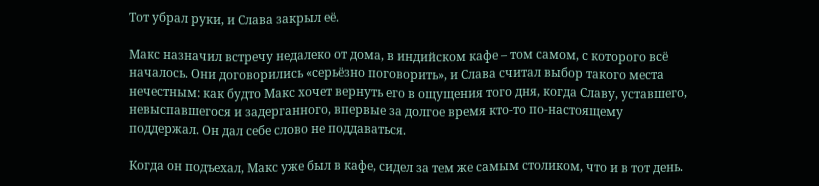Тот убрал руки, и Слава закрыл её.

Макс назначил встречу недалеко от дома, в индийском кафе – том самом, с которого всё началось. Они договорились «серьёзно поговорить», и Слава считал выбор такого места нечестным: как будто Макс хочет вернуть его в ощущения того дня, когда Славу, уставшего, невыспавшегося и задерганного, впервые за долгое время кто-то по-настоящему поддержал. Он дал себе слово не поддаваться.

Когда он подъехал, Макс уже был в кафе, сидел за тем же самым столиком, что и в тот день.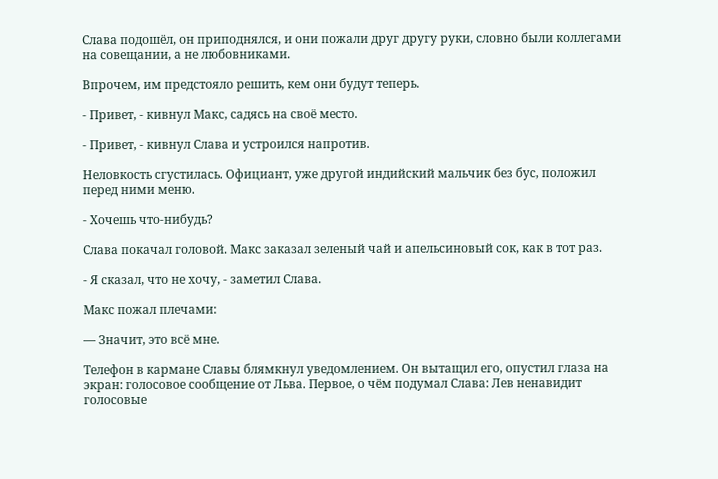Слава подошёл, он приподнялся, и они пожали друг другу руки, словно были коллегами на совещании, а не любовниками.

Впрочем, им предстояло решить, кем они будут теперь.

- Привет, - кивнул Макс, садясь на своё место.

- Привет, - кивнул Слава и устроился напротив.

Неловкость сгустилась. Официант, уже другой индийский мальчик без бус, положил перед ними меню.

- Хочешь что-нибудь?

Слава покачал головой. Макс заказал зеленый чай и апельсиновый сок, как в тот раз.

- Я сказал, что не хочу, - заметил Слава.

Макс пожал плечами:

— Значит, это всё мне.

Телефон в кармане Славы блямкнул уведомлением. Он вытащил его, опустил глаза на экран: голосовое сообщение от Льва. Первое, о чём подумал Слава: Лев ненавидит голосовые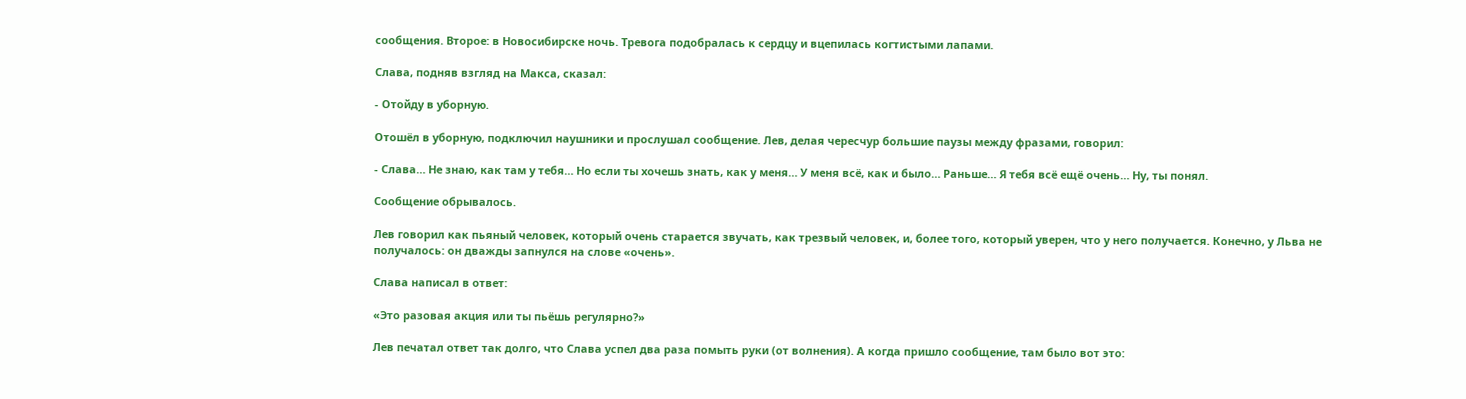сообщения. Второе: в Новосибирске ночь. Тревога подобралась к сердцу и вцепилась когтистыми лапами.

Слава, подняв взгляд на Макса, сказал:

- Отойду в уборную.

Отошёл в уборную, подключил наушники и прослушал сообщение. Лев, делая чересчур большие паузы между фразами, говорил:

- Слава… Не знаю, как там у тебя… Но если ты хочешь знать, как у меня… У меня всё, как и было… Раньше… Я тебя всё ещё очень… Ну, ты понял.

Сообщение обрывалось.

Лев говорил как пьяный человек, который очень старается звучать, как трезвый человек, и, более того, который уверен, что у него получается. Конечно, у Льва не получалось: он дважды запнулся на слове «очень».

Слава написал в ответ:

«Это разовая акция или ты пьёшь регулярно?»

Лев печатал ответ так долго, что Слава успел два раза помыть руки (от волнения). А когда пришло сообщение, там было вот это: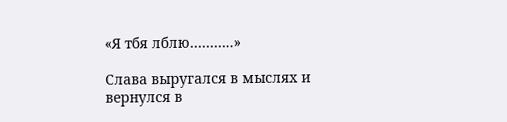«Я тбя лблю………..»

Слава выругался в мыслях и вернулся в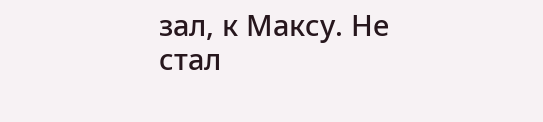зал, к Максу. Не стал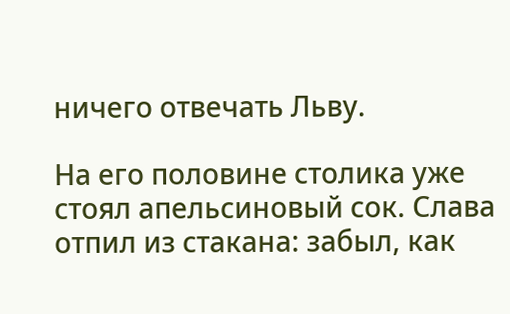ничего отвечать Льву.

На его половине столика уже стоял апельсиновый сок. Слава отпил из стакана: забыл, как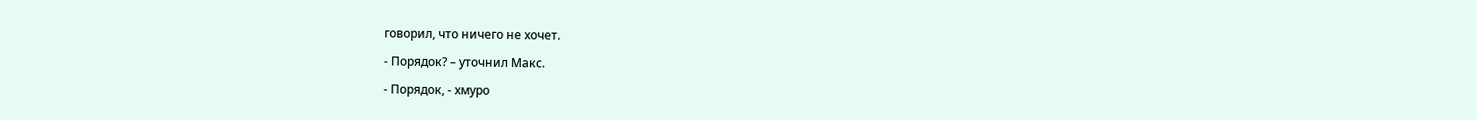говорил, что ничего не хочет.

- Порядок? – уточнил Макс.

- Порядок, - хмуро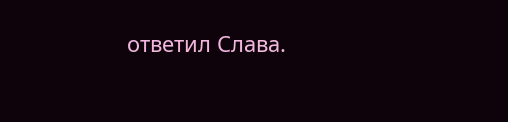ответил Слава.